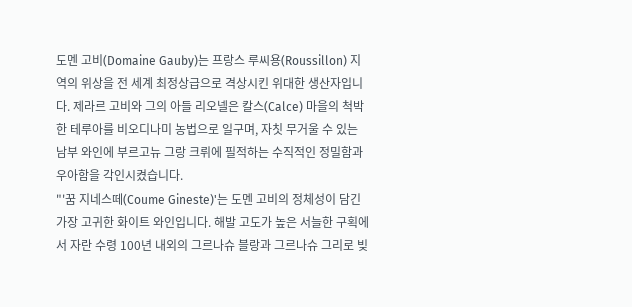도멘 고비(Domaine Gauby)는 프랑스 루씨용(Roussillon) 지역의 위상을 전 세계 최정상급으로 격상시킨 위대한 생산자입니다. 제라르 고비와 그의 아들 리오넬은 칼스(Calce) 마을의 척박한 테루아를 비오디나미 농법으로 일구며, 자칫 무거울 수 있는 남부 와인에 부르고뉴 그랑 크뤼에 필적하는 수직적인 정밀함과 우아함을 각인시켰습니다.
"'꿈 지네스떼(Coume Gineste)'는 도멘 고비의 정체성이 담긴 가장 고귀한 화이트 와인입니다. 해발 고도가 높은 서늘한 구획에서 자란 수령 100년 내외의 그르나슈 블랑과 그르나슈 그리로 빚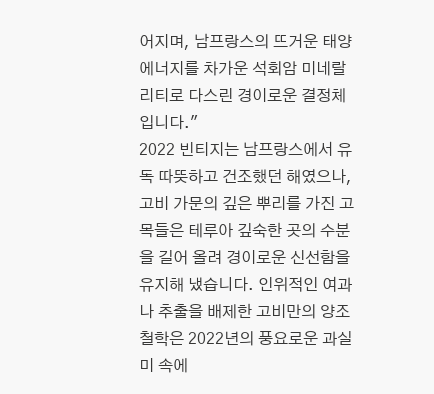어지며, 남프랑스의 뜨거운 태양 에너지를 차가운 석회암 미네랄리티로 다스린 경이로운 결정체입니다."
2022 빈티지는 남프랑스에서 유독 따뜻하고 건조했던 해였으나, 고비 가문의 깊은 뿌리를 가진 고목들은 테루아 깊숙한 곳의 수분을 길어 올려 경이로운 신선함을 유지해 냈습니다. 인위적인 여과나 추출을 배제한 고비만의 양조 철학은 2022년의 풍요로운 과실미 속에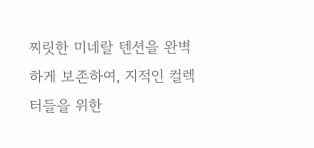찌릿한 미네랄 텐션을 완벽하게 보존하여, 지적인 컬렉터들을 위한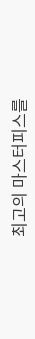최고의 마스터피스를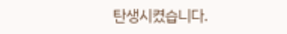탄생시켰습니다.